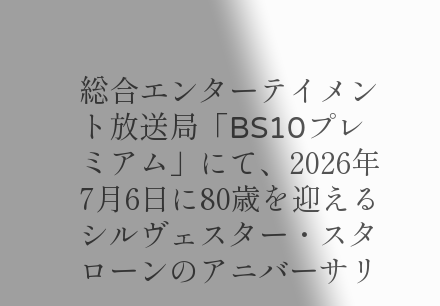総合エンターテイメント放送局「BS10プレミアム」にて、2026年7月6日に80歳を迎えるシルヴェスター・スタローンのアニバーサリ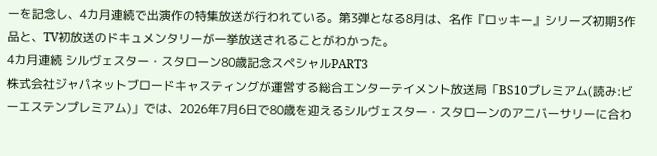ーを記念し、4カ月連続で出演作の特集放送が行われている。第3弾となる8月は、名作『ロッキー』シリーズ初期3作品と、TV初放送のドキュメンタリーが一挙放送されることがわかった。
4カ月連続 シルヴェスター・スタローン80歳記念スペシャルPART3
株式会社ジャパネットブロードキャスティングが運営する総合エンターテイメント放送局「BS10プレミアム(読み:ビーエステンプレミアム)」では、2026年7月6日で80歳を迎えるシルヴェスター・スタローンのアニバーサリーに合わ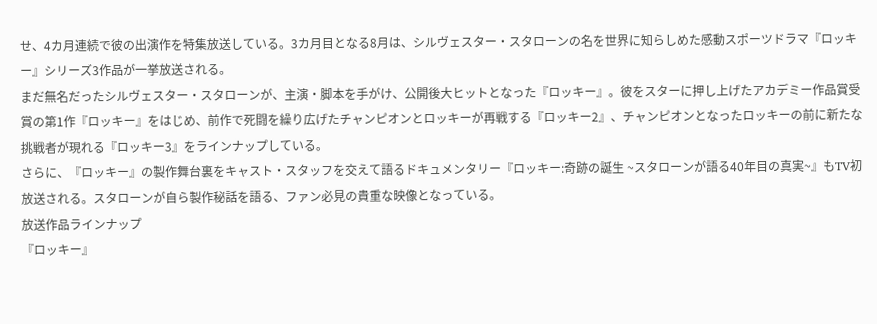せ、4カ月連続で彼の出演作を特集放送している。3カ月目となる8月は、シルヴェスター・スタローンの名を世界に知らしめた感動スポーツドラマ『ロッキー』シリーズ3作品が一挙放送される。
まだ無名だったシルヴェスター・スタローンが、主演・脚本を手がけ、公開後大ヒットとなった『ロッキー』。彼をスターに押し上げたアカデミー作品賞受賞の第1作『ロッキー』をはじめ、前作で死闘を繰り広げたチャンピオンとロッキーが再戦する『ロッキー2』、チャンピオンとなったロッキーの前に新たな挑戦者が現れる『ロッキー3』をラインナップしている。
さらに、『ロッキー』の製作舞台裏をキャスト・スタッフを交えて語るドキュメンタリー『ロッキー:奇跡の誕生 ~スタローンが語る40年目の真実~』もTV初放送される。スタローンが自ら製作秘話を語る、ファン必見の貴重な映像となっている。
放送作品ラインナップ
『ロッキー』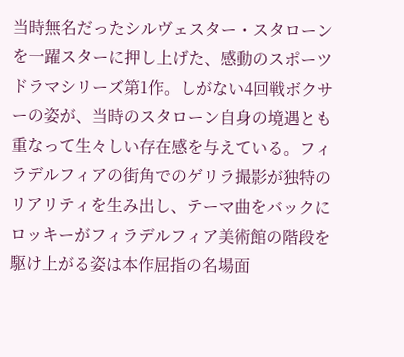当時無名だったシルヴェスター・スタローンを一躍スターに押し上げた、感動のスポーツドラマシリーズ第1作。しがない4回戦ボクサーの姿が、当時のスタローン自身の境遇とも重なって生々しい存在感を与えている。フィラデルフィアの街角でのゲリラ撮影が独特のリアリティを生み出し、テーマ曲をバックにロッキーがフィラデルフィア美術館の階段を駆け上がる姿は本作屈指の名場面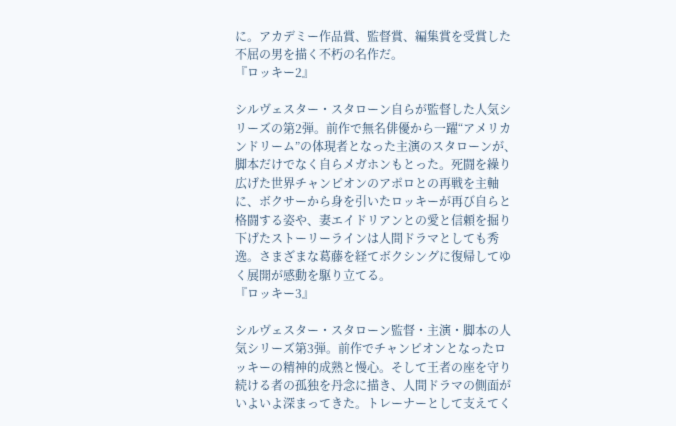に。アカデミー作品賞、監督賞、編集賞を受賞した不屈の男を描く不朽の名作だ。
『ロッキー2』

シルヴェスター・スタローン自らが監督した人気シリーズの第2弾。前作で無名俳優から一躍“アメリカンドリーム”の体現者となった主演のスタローンが、脚本だけでなく自らメガホンもとった。死闘を繰り広げた世界チャンピオンのアポロとの再戦を主軸に、ボクサーから身を引いたロッキーが再び自らと格闘する姿や、妻エイドリアンとの愛と信頼を掘り下げたストーリーラインは人間ドラマとしても秀逸。さまざまな葛藤を経てボクシングに復帰してゆく展開が感動を駆り立てる。
『ロッキー3』

シルヴェスター・スタローン監督・主演・脚本の人気シリーズ第3弾。前作でチャンピオンとなったロッキーの精神的成熟と慢心。そして王者の座を守り続ける者の孤独を丹念に描き、人間ドラマの側面がいよいよ深まってきた。トレーナーとして支えてく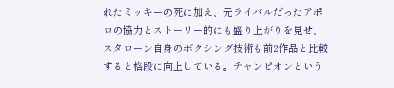れたミッキーの死に加え、元ライバルだったアポロの協力とストーリー的にも盛り上がりを見せ、スタローン自身のボクシング技術も前2作品と比較すると格段に向上している。チャンピオンという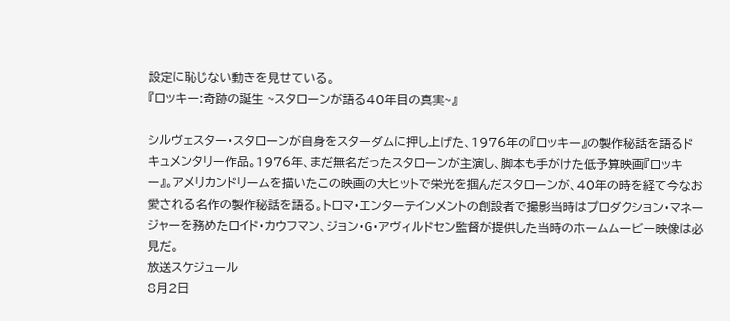設定に恥じない動きを見せている。
『ロッキー:奇跡の誕生 ~スタローンが語る40年目の真実~』

シルヴェスター・スタローンが自身をスターダムに押し上げた、1976年の『ロッキー』の製作秘話を語るドキュメンタリー作品。1976年、まだ無名だったスタローンが主演し、脚本も手がけた低予算映画『ロッキー』。アメリカンドリームを描いたこの映画の大ヒットで栄光を掴んだスタローンが、40年の時を経て今なお愛される名作の製作秘話を語る。トロマ・エンターテインメントの創設者で撮影当時はプロダクション・マネージャーを務めたロイド・カウフマン、ジョン・G・アヴィルドセン監督が提供した当時のホームムービー映像は必見だ。
放送スケジュール
8月2日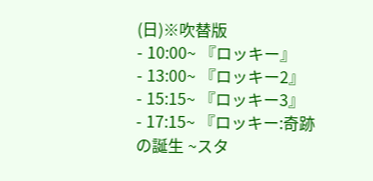(日)※吹替版
- 10:00~ 『ロッキー』
- 13:00~ 『ロッキー2』
- 15:15~ 『ロッキー3』
- 17:15~ 『ロッキー:奇跡の誕生 ~スタ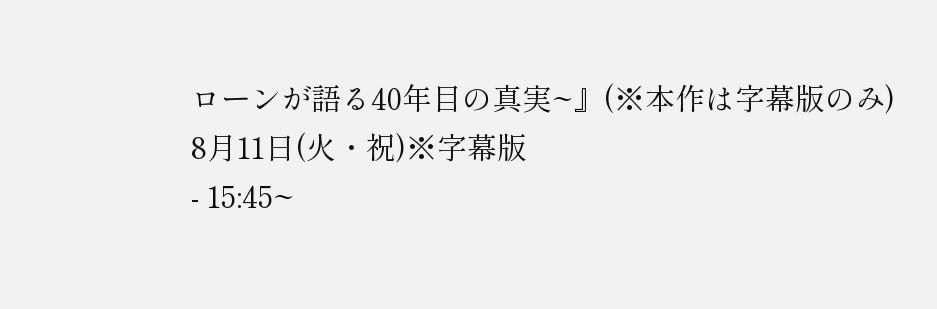ローンが語る40年目の真実~』(※本作は字幕版のみ)
8月11日(火・祝)※字幕版
- 15:45~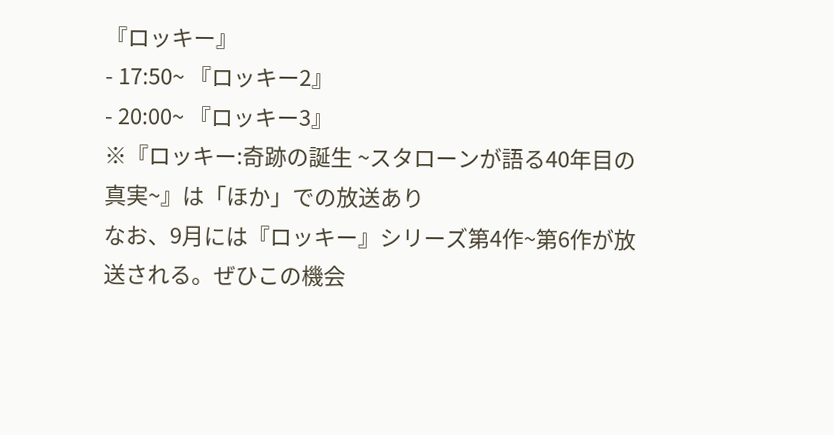『ロッキー』
- 17:50~ 『ロッキー2』
- 20:00~ 『ロッキー3』
※『ロッキー:奇跡の誕生 ~スタローンが語る40年目の真実~』は「ほか」での放送あり
なお、9月には『ロッキー』シリーズ第4作~第6作が放送される。ぜひこの機会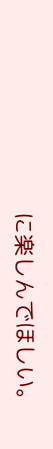に楽しんでほしい。